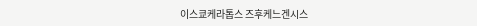이스쿄케라톱스 즈후케느겐시스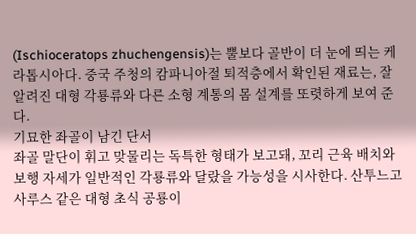(Ischioceratops zhuchengensis)는 뿔보다 골반이 더 눈에 띄는 케라톱시아다. 중국 주청의 캄파니아절 퇴적층에서 확인된 재료는, 잘 알려진 대형 각룡류와 다른 소형 계통의 몸 설계를 또렷하게 보여 준다.
기묘한 좌골이 남긴 단서
좌골 말단이 휘고 맞물리는 독특한 형태가 보고돼, 꼬리 근육 배치와 보행 자세가 일반적인 각룡류와 달랐을 가능성을 시사한다. 산투느고사루스 같은 대형 초식 공룡이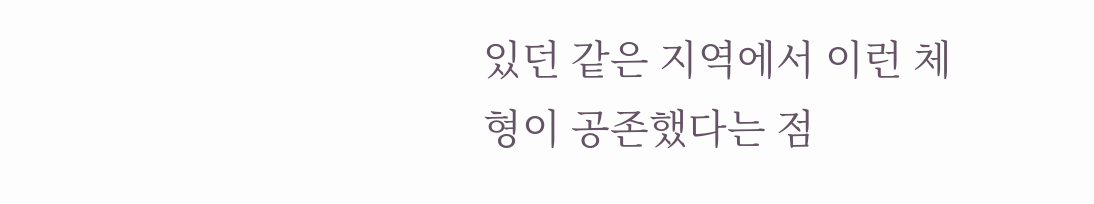있던 같은 지역에서 이런 체형이 공존했다는 점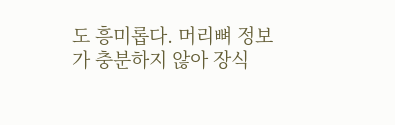도 흥미롭다. 머리뼈 정보가 충분하지 않아 장식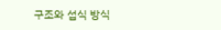구조와 섭식 방식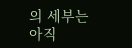의 세부는 아직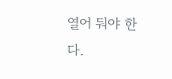열어 둬야 한다.